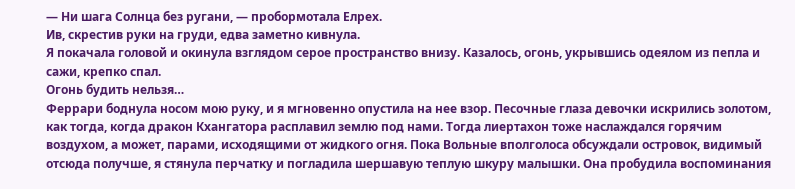— Ни шага Солнца без ругани, — пробормотала Елрех.
Ив, скрестив руки на груди, едва заметно кивнула.
Я покачала головой и окинула взглядом серое пространство внизу. Казалось, огонь, укрывшись одеялом из пепла и сажи, крепко спал.
Огонь будить нельзя…
Феррари боднула носом мою руку, и я мгновенно опустила на нее взор. Песочные глаза девочки искрились золотом, как тогда, когда дракон Кхангатора расплавил землю под нами. Тогда лиертахон тоже наслаждался горячим воздухом, а может, парами, исходящими от жидкого огня. Пока Вольные вполголоса обсуждали островок, видимый отсюда получше, я стянула перчатку и погладила шершавую теплую шкуру малышки. Она пробудила воспоминания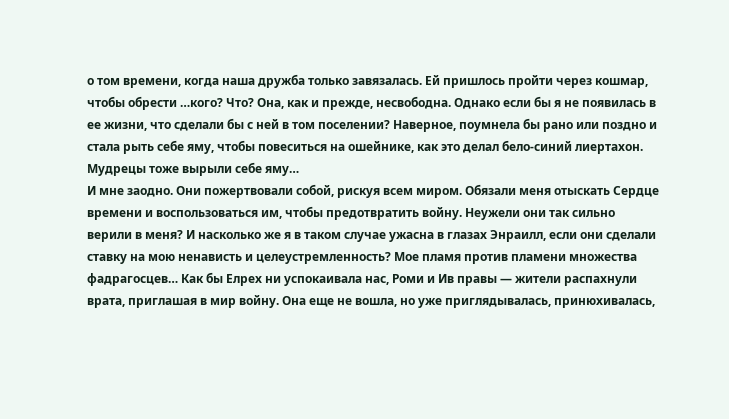о том времени, когда наша дружба только завязалась. Ей пришлось пройти через кошмар, чтобы обрести …кого? Что? Она, как и прежде, несвободна. Однако если бы я не появилась в ее жизни, что сделали бы с ней в том поселении? Наверное, поумнела бы рано или поздно и стала рыть себе яму, чтобы повеситься на ошейнике, как это делал бело-синий лиертахон.
Мудрецы тоже вырыли себе яму…
И мне заодно. Они пожертвовали собой, рискуя всем миром. Обязали меня отыскать Сердце времени и воспользоваться им, чтобы предотвратить войну. Неужели они так сильно верили в меня? И насколько же я в таком случае ужасна в глазах Энраилл, если они сделали ставку на мою ненависть и целеустремленность? Мое пламя против пламени множества фадрагосцев… Как бы Елрех ни успокаивала нас, Роми и Ив правы — жители распахнули врата, приглашая в мир войну. Она еще не вошла, но уже приглядывалась, принюхивалась,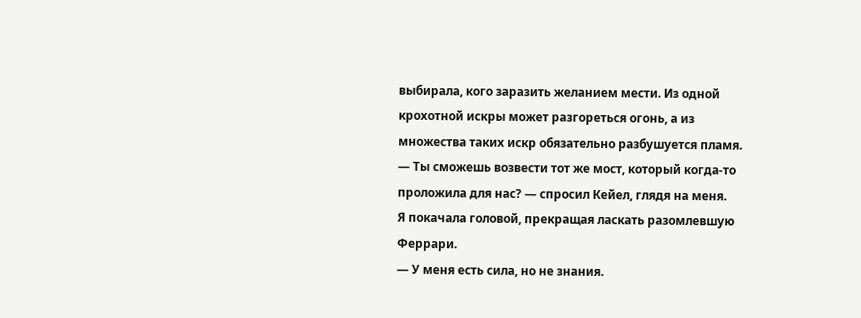выбирала, кого заразить желанием мести. Из одной крохотной искры может разгореться огонь, а из множества таких искр обязательно разбушуется пламя.
— Ты сможешь возвести тот же мост, который когда-то проложила для нас? — спросил Кейел, глядя на меня.
Я покачала головой, прекращая ласкать разомлевшую Феррари.
— У меня есть сила, но не знания.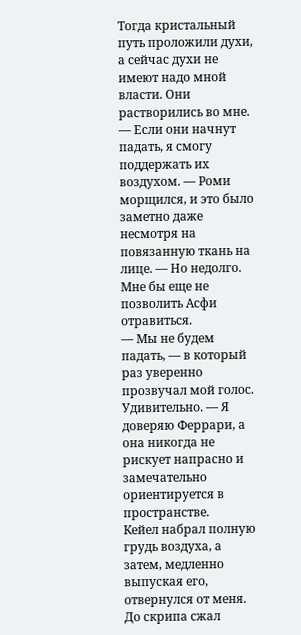Тогда кристальный путь проложили духи, а сейчас духи не имеют надо мной власти. Они растворились во мне.
— Если они начнут падать, я смогу поддержать их воздухом. — Роми морщился, и это было заметно даже несмотря на повязанную ткань на лице. — Но недолго. Мне бы еще не позволить Асфи отравиться.
— Мы не будем падать, — в который раз уверенно прозвучал мой голос. Удивительно. — Я доверяю Феррари, а она никогда не рискует напрасно и замечательно ориентируется в пространстве.
Кейел набрал полную грудь воздуха, а затем, медленно выпуская его, отвернулся от меня. До скрипа сжал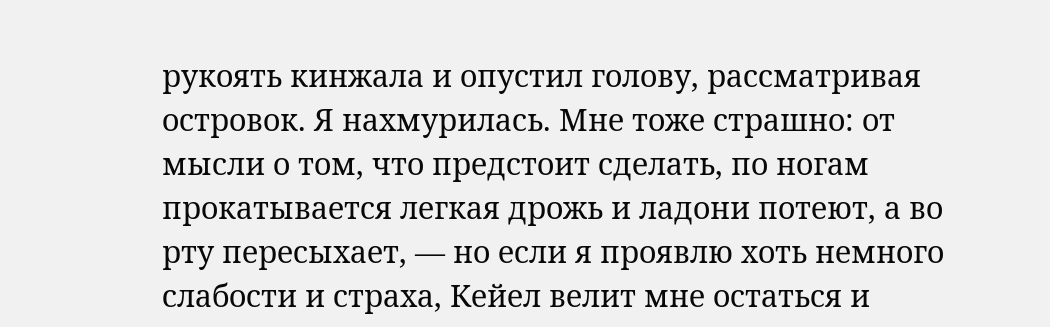рукоять кинжала и опустил голову, рассматривая островок. Я нахмурилась. Мне тоже страшно: от мысли о том, что предстоит сделать, по ногам прокатывается легкая дрожь и ладони потеют, а во рту пересыхает, — но если я проявлю хоть немного слабости и страха, Кейел велит мне остаться и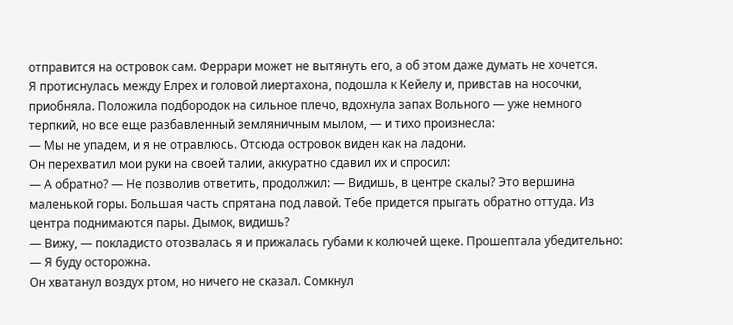отправится на островок сам. Феррари может не вытянуть его, а об этом даже думать не хочется.
Я протиснулась между Елрех и головой лиертахона, подошла к Кейелу и, привстав на носочки, приобняла. Положила подбородок на сильное плечо, вдохнула запах Вольного — уже немного терпкий, но все еще разбавленный земляничным мылом, — и тихо произнесла:
— Мы не упадем, и я не отравлюсь. Отсюда островок виден как на ладони.
Он перехватил мои руки на своей талии, аккуратно сдавил их и спросил:
— А обратно? — Не позволив ответить, продолжил: — Видишь, в центре скалы? Это вершина маленькой горы. Большая часть спрятана под лавой. Тебе придется прыгать обратно оттуда. Из центра поднимаются пары. Дымок, видишь?
— Вижу, — покладисто отозвалась я и прижалась губами к колючей щеке. Прошептала убедительно: — Я буду осторожна.
Он хватанул воздух ртом, но ничего не сказал. Сомкнул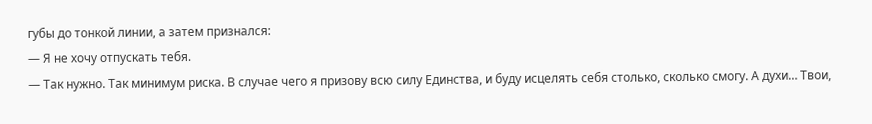губы до тонкой линии, а затем признался:
— Я не хочу отпускать тебя.
— Так нужно. Так минимум риска. В случае чего я призову всю силу Единства, и буду исцелять себя столько, сколько смогу. А духи… Твои,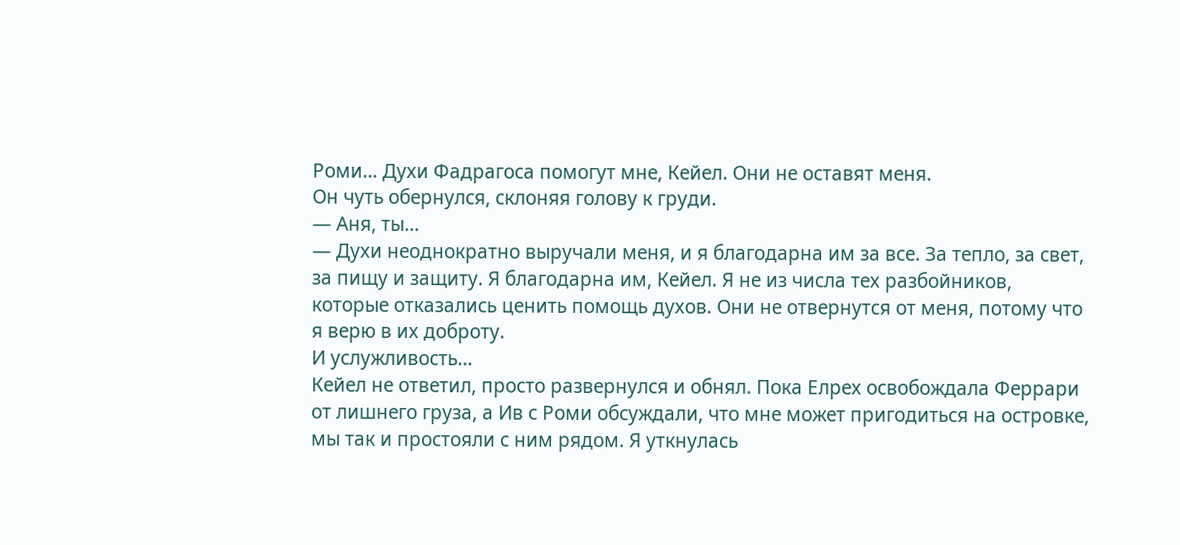Роми… Духи Фадрагоса помогут мне, Кейел. Они не оставят меня.
Он чуть обернулся, склоняя голову к груди.
— Аня, ты…
— Духи неоднократно выручали меня, и я благодарна им за все. За тепло, за свет, за пищу и защиту. Я благодарна им, Кейел. Я не из числа тех разбойников, которые отказались ценить помощь духов. Они не отвернутся от меня, потому что я верю в их доброту.
И услужливость…
Кейел не ответил, просто развернулся и обнял. Пока Елрех освобождала Феррари от лишнего груза, а Ив с Роми обсуждали, что мне может пригодиться на островке, мы так и простояли с ним рядом. Я уткнулась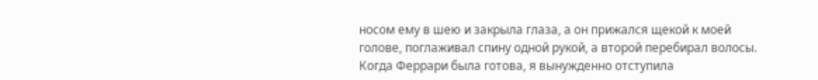носом ему в шею и закрыла глаза, а он прижался щекой к моей голове, поглаживал спину одной рукой, а второй перебирал волосы. Когда Феррари была готова, я вынужденно отступила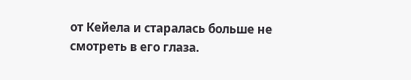от Кейела и старалась больше не смотреть в его глаза.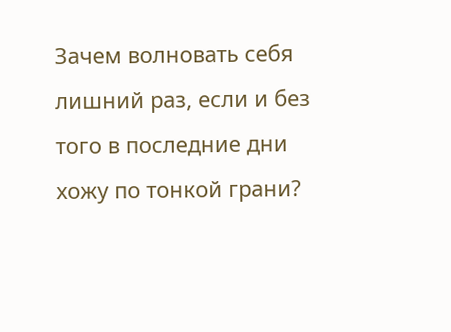Зачем волновать себя лишний раз, если и без того в последние дни хожу по тонкой грани?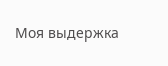Моя выдержка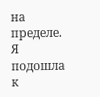на пределе.
Я подошла к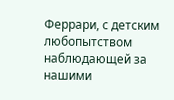Феррари, с детским любопытством наблюдающей за нашими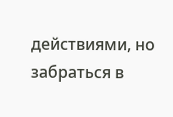действиями, но забраться в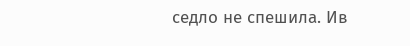седло не спешила. Ив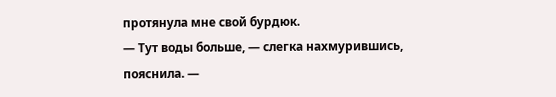протянула мне свой бурдюк.
— Тут воды больше, — слегка нахмурившись, пояснила. —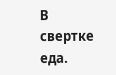В свертке еда.